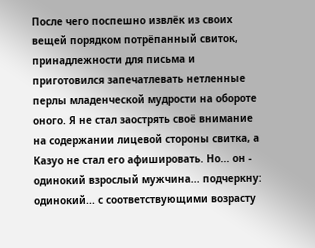После чего поспешно извлёк из своих вещей порядком потрёпанный свиток, принадлежности для письма и приготовился запечатлевать нетленные перлы младенческой мудрости на обороте оного. Я не стал заострять своё внимание на содержании лицевой стороны свитка, а Казуо не стал его афишировать. Но... он - одинокий взрослый мужчина... подчеркну: одинокий... с соответствующими возрасту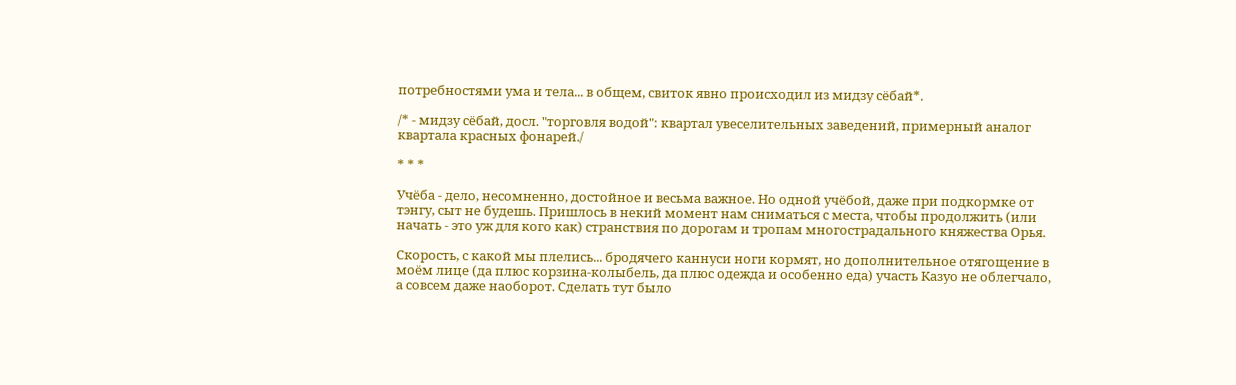потребностями ума и тела... в общем, свиток явно происходил из мидзу сёбай*.

/* - мидзу сёбай, досл. "торговля водой": квартал увеселительных заведений, примерный аналог квартала красных фонарей./

* * *

Учёба - дело, несомненно, достойное и весьма важное. Но одной учёбой, даже при подкормке от тэнгу, сыт не будешь. Пришлось в некий момент нам сниматься с места, чтобы продолжить (или начать - это уж для кого как) странствия по дорогам и тропам многострадального княжества Орья.

Скорость, с какой мы плелись... бродячего каннуси ноги кормят, но дополнительное отягощение в моём лице (да плюс корзина-колыбель, да плюс одежда и особенно еда) участь Казуо не облегчало, а совсем даже наоборот. Сделать тут было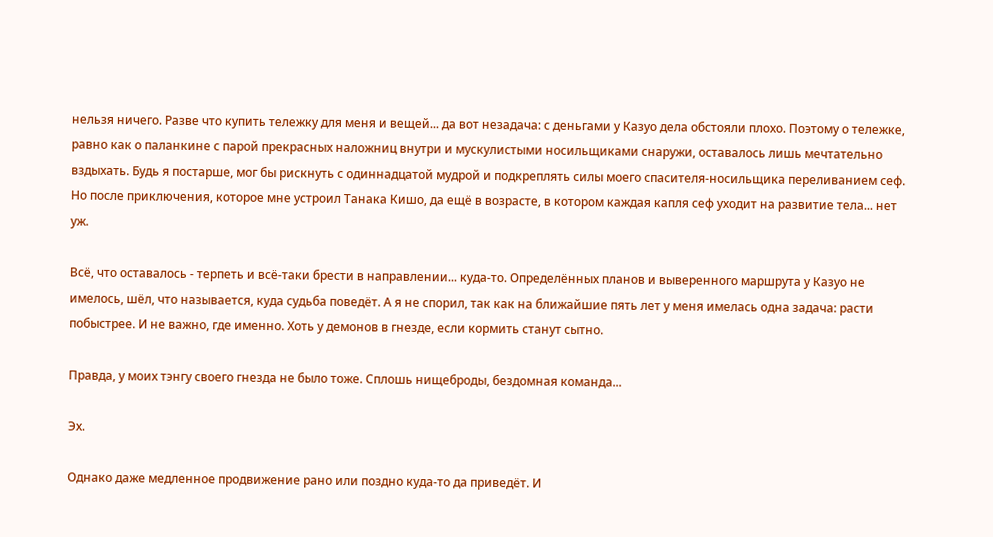нельзя ничего. Разве что купить тележку для меня и вещей... да вот незадача: с деньгами у Казуо дела обстояли плохо. Поэтому о тележке, равно как о паланкине с парой прекрасных наложниц внутри и мускулистыми носильщиками снаружи, оставалось лишь мечтательно вздыхать. Будь я постарше, мог бы рискнуть с одиннадцатой мудрой и подкреплять силы моего спасителя-носильщика переливанием сеф. Но после приключения, которое мне устроил Танака Кишо, да ещё в возрасте, в котором каждая капля сеф уходит на развитие тела... нет уж.

Всё, что оставалось - терпеть и всё-таки брести в направлении... куда-то. Определённых планов и выверенного маршрута у Казуо не имелось, шёл, что называется, куда судьба поведёт. А я не спорил, так как на ближайшие пять лет у меня имелась одна задача: расти побыстрее. И не важно, где именно. Хоть у демонов в гнезде, если кормить станут сытно.

Правда, у моих тэнгу своего гнезда не было тоже. Сплошь нищеброды, бездомная команда...

Эх.

Однако даже медленное продвижение рано или поздно куда-то да приведёт. И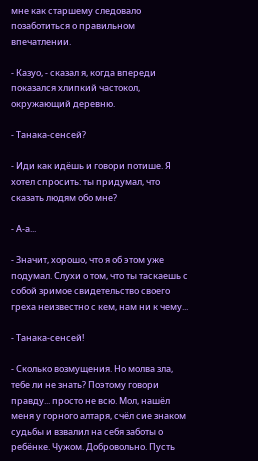мне как старшему следовало позаботиться о правильном впечатлении.

- Казуо, - сказал я, когда впереди показался хлипкий частокол, окружающий деревню.

- Танака-сенсей?

- Иди как идёшь и говори потише. Я хотел спросить: ты придумал, что сказать людям обо мне?

- А-а...

- Значит, хорошо, что я об этом уже подумал. Слухи о том, что ты таскаешь с собой зримое свидетельство своего греха неизвестно с кем, нам ни к чему...

- Танака-сенсей!

- Сколько возмущения. Но молва зла, тебе ли не знать? Поэтому говори правду... просто не всю. Мол, нашёл меня у горного алтаря, счёл сие знаком судьбы и взвалил на себя заботы о ребёнке. Чужом. Добровольно. Пусть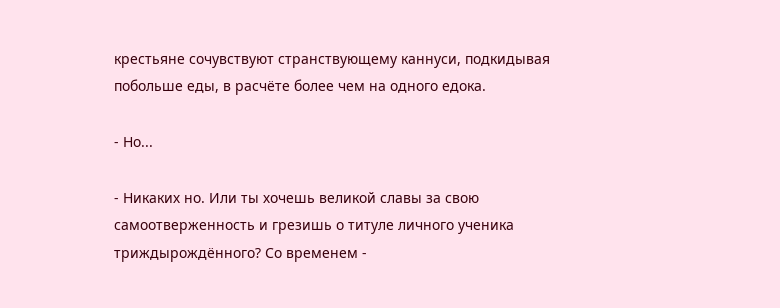крестьяне сочувствуют странствующему каннуси, подкидывая побольше еды, в расчёте более чем на одного едока.

- Но...

- Никаких но. Или ты хочешь великой славы за свою самоотверженность и грезишь о титуле личного ученика триждырождённого? Со временем -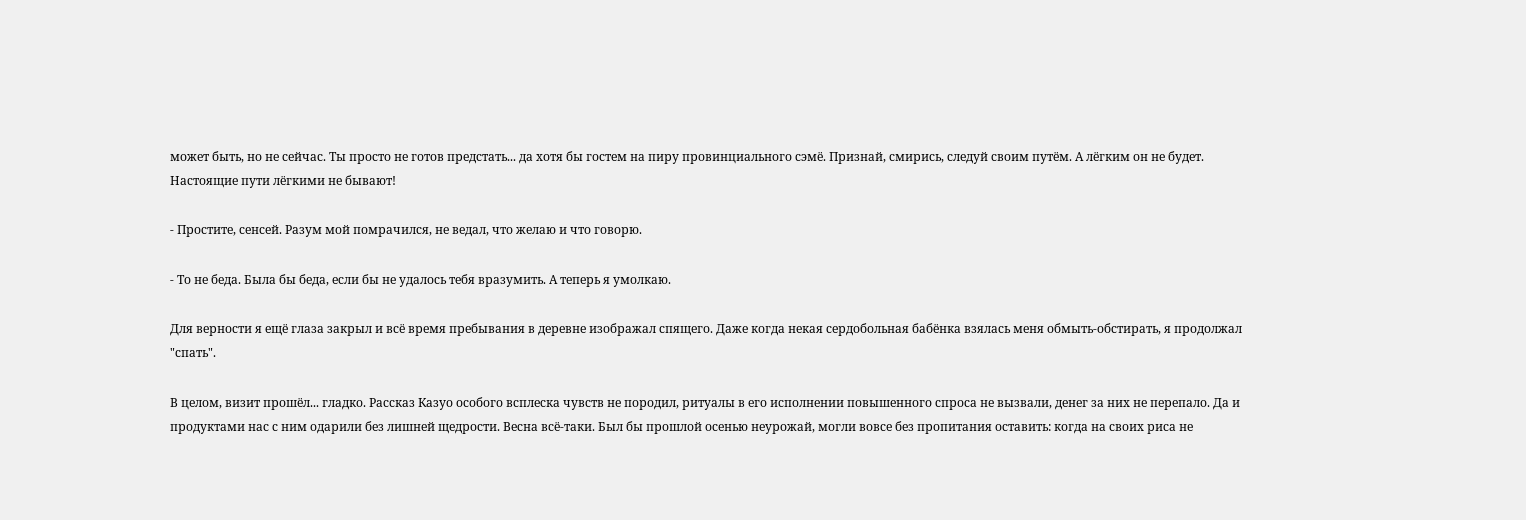может быть, но не сейчас. Ты просто не готов предстать... да хотя бы гостем на пиру провинциального сэмё. Признай, смирись, следуй своим путём. А лёгким он не будет. Настоящие пути лёгкими не бывают!

- Простите, сенсей. Разум мой помрачился, не ведал, что желаю и что говорю.

- То не беда. Была бы беда, если бы не удалось тебя вразумить. А теперь я умолкаю.

Для верности я ещё глаза закрыл и всё время пребывания в деревне изображал спящего. Даже когда некая сердобольная бабёнка взялась меня обмыть-обстирать, я продолжал "спать".

В целом, визит прошёл... гладко. Рассказ Казуо особого всплеска чувств не породил, ритуалы в его исполнении повышенного спроса не вызвали, денег за них не перепало. Да и продуктами нас с ним одарили без лишней щедрости. Весна всё-таки. Был бы прошлой осенью неурожай, могли вовсе без пропитания оставить: когда на своих риса не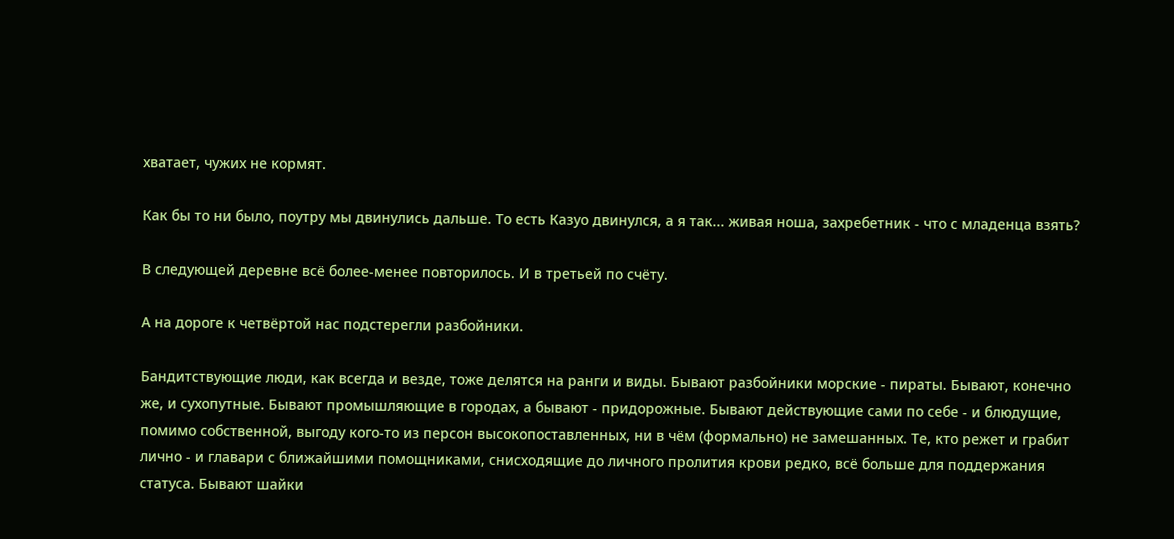хватает, чужих не кормят.

Как бы то ни было, поутру мы двинулись дальше. То есть Казуо двинулся, а я так... живая ноша, захребетник - что с младенца взять?

В следующей деревне всё более-менее повторилось. И в третьей по счёту.

А на дороге к четвёртой нас подстерегли разбойники.

Бандитствующие люди, как всегда и везде, тоже делятся на ранги и виды. Бывают разбойники морские - пираты. Бывают, конечно же, и сухопутные. Бывают промышляющие в городах, а бывают - придорожные. Бывают действующие сами по себе - и блюдущие, помимо собственной, выгоду кого-то из персон высокопоставленных, ни в чём (формально) не замешанных. Те, кто режет и грабит лично - и главари с ближайшими помощниками, снисходящие до личного пролития крови редко, всё больше для поддержания статуса. Бывают шайки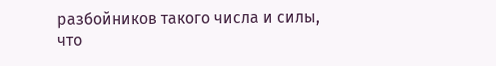разбойников такого числа и силы, что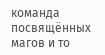команда посвящённых магов и то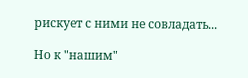рискует с ними не совладать...

Но к "нашим"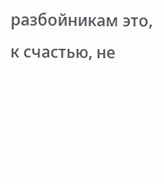разбойникам это, к счастью, не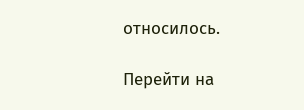относилось.

Перейти на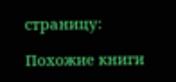страницу:

Похожие книги